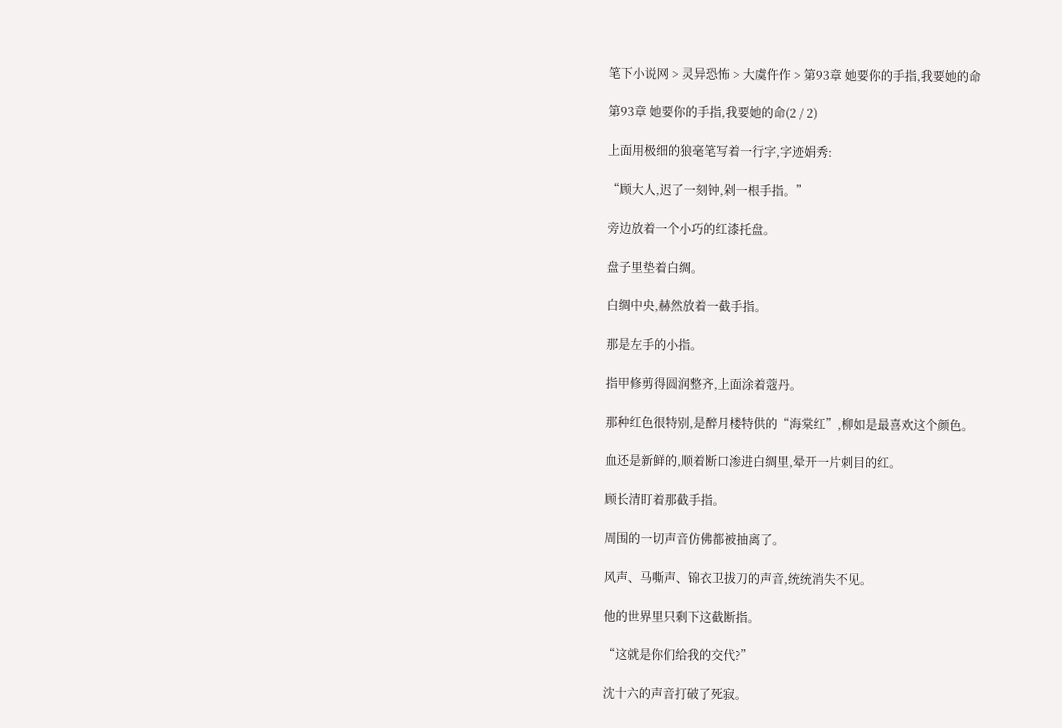笔下小说网 > 灵异恐怖 > 大虞仵作 > 第93章 她要你的手指,我要她的命

第93章 她要你的手指,我要她的命(2 / 2)

上面用极细的狼毫笔写着一行字,字迹娟秀:

“顾大人,迟了一刻钟,剁一根手指。”

旁边放着一个小巧的红漆托盘。

盘子里垫着白绸。

白绸中央,赫然放着一截手指。

那是左手的小指。

指甲修剪得圆润整齐,上面涂着蔻丹。

那种红色很特别,是醉月楼特供的“海棠红”,柳如是最喜欢这个颜色。

血还是新鲜的,顺着断口渗进白绸里,晕开一片刺目的红。

顾长清盯着那截手指。

周围的一切声音仿佛都被抽离了。

风声、马嘶声、锦衣卫拔刀的声音,统统消失不见。

他的世界里只剩下这截断指。

“这就是你们给我的交代?”

沈十六的声音打破了死寂。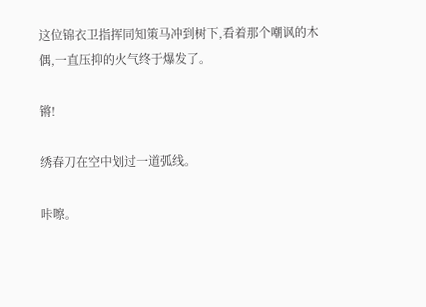这位锦衣卫指挥同知策马冲到树下,看着那个嘲讽的木偶,一直压抑的火气终于爆发了。

锵!

绣春刀在空中划过一道弧线。

咔嚓。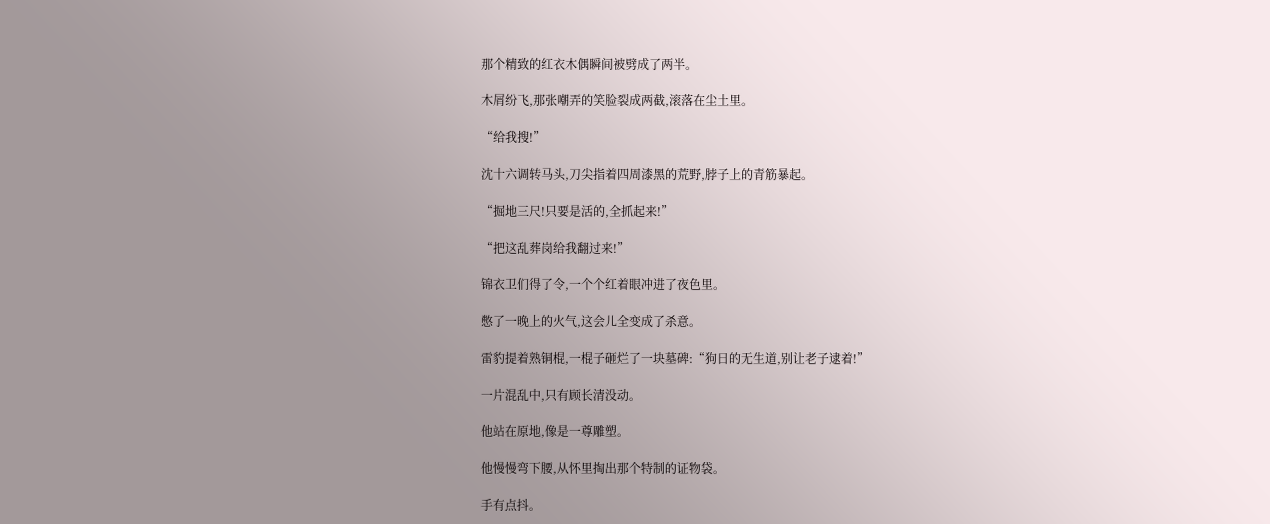那个精致的红衣木偶瞬间被劈成了两半。

木屑纷飞,那张嘲弄的笑脸裂成两截,滚落在尘土里。

“给我搜!”

沈十六调转马头,刀尖指着四周漆黑的荒野,脖子上的青筋暴起。

“掘地三尺!只要是活的,全抓起来!”

“把这乱葬岗给我翻过来!”

锦衣卫们得了令,一个个红着眼冲进了夜色里。

憋了一晚上的火气,这会儿全变成了杀意。

雷豹提着熟铜棍,一棍子砸烂了一块墓碑:“狗日的无生道,别让老子逮着!”

一片混乱中,只有顾长清没动。

他站在原地,像是一尊雕塑。

他慢慢弯下腰,从怀里掏出那个特制的证物袋。

手有点抖。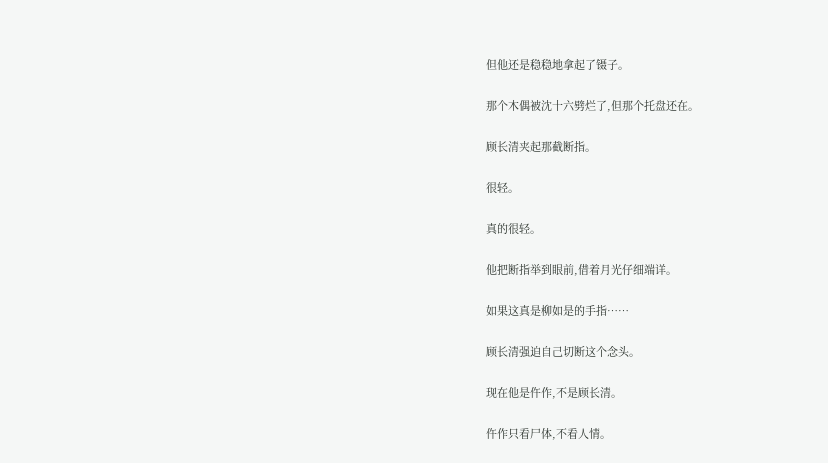但他还是稳稳地拿起了镊子。

那个木偶被沈十六劈烂了,但那个托盘还在。

顾长清夹起那截断指。

很轻。

真的很轻。

他把断指举到眼前,借着月光仔细端详。

如果这真是柳如是的手指……

顾长清强迫自己切断这个念头。

现在他是仵作,不是顾长清。

仵作只看尸体,不看人情。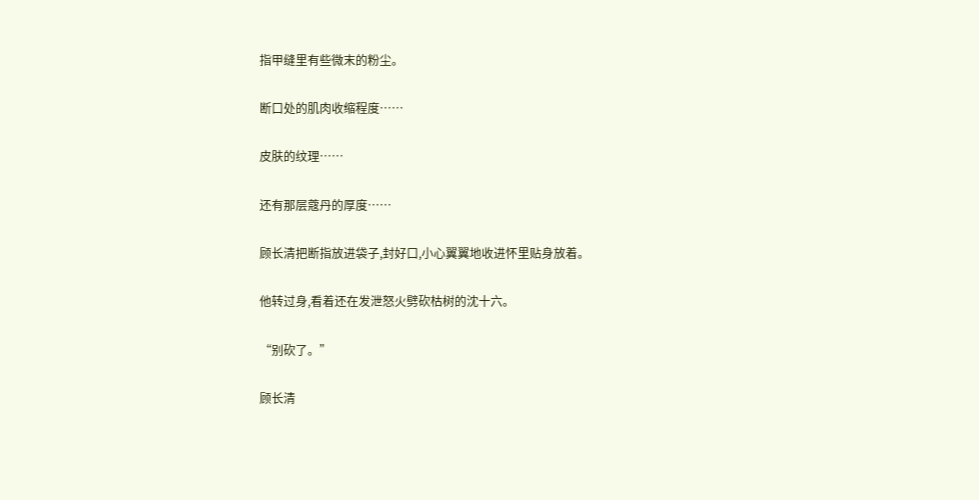指甲缝里有些微末的粉尘。

断口处的肌肉收缩程度……

皮肤的纹理……

还有那层蔻丹的厚度……

顾长清把断指放进袋子,封好口,小心翼翼地收进怀里贴身放着。

他转过身,看着还在发泄怒火劈砍枯树的沈十六。

“别砍了。”

顾长清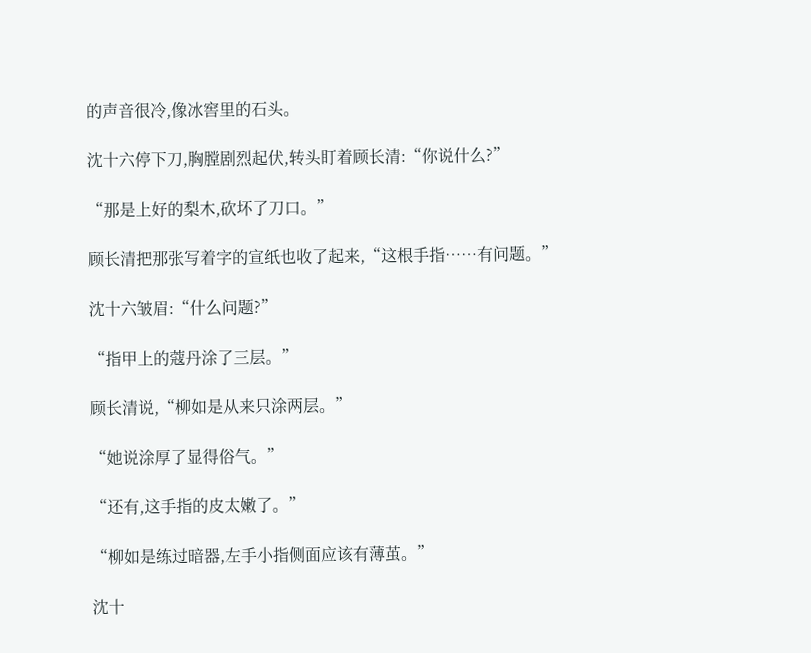的声音很冷,像冰窖里的石头。

沈十六停下刀,胸膛剧烈起伏,转头盯着顾长清:“你说什么?”

“那是上好的梨木,砍坏了刀口。”

顾长清把那张写着字的宣纸也收了起来,“这根手指……有问题。”

沈十六皱眉:“什么问题?”

“指甲上的蔻丹涂了三层。”

顾长清说,“柳如是从来只涂两层。”

“她说涂厚了显得俗气。”

“还有,这手指的皮太嫩了。”

“柳如是练过暗器,左手小指侧面应该有薄茧。”

沈十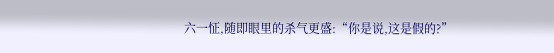六一怔,随即眼里的杀气更盛:“你是说,这是假的?”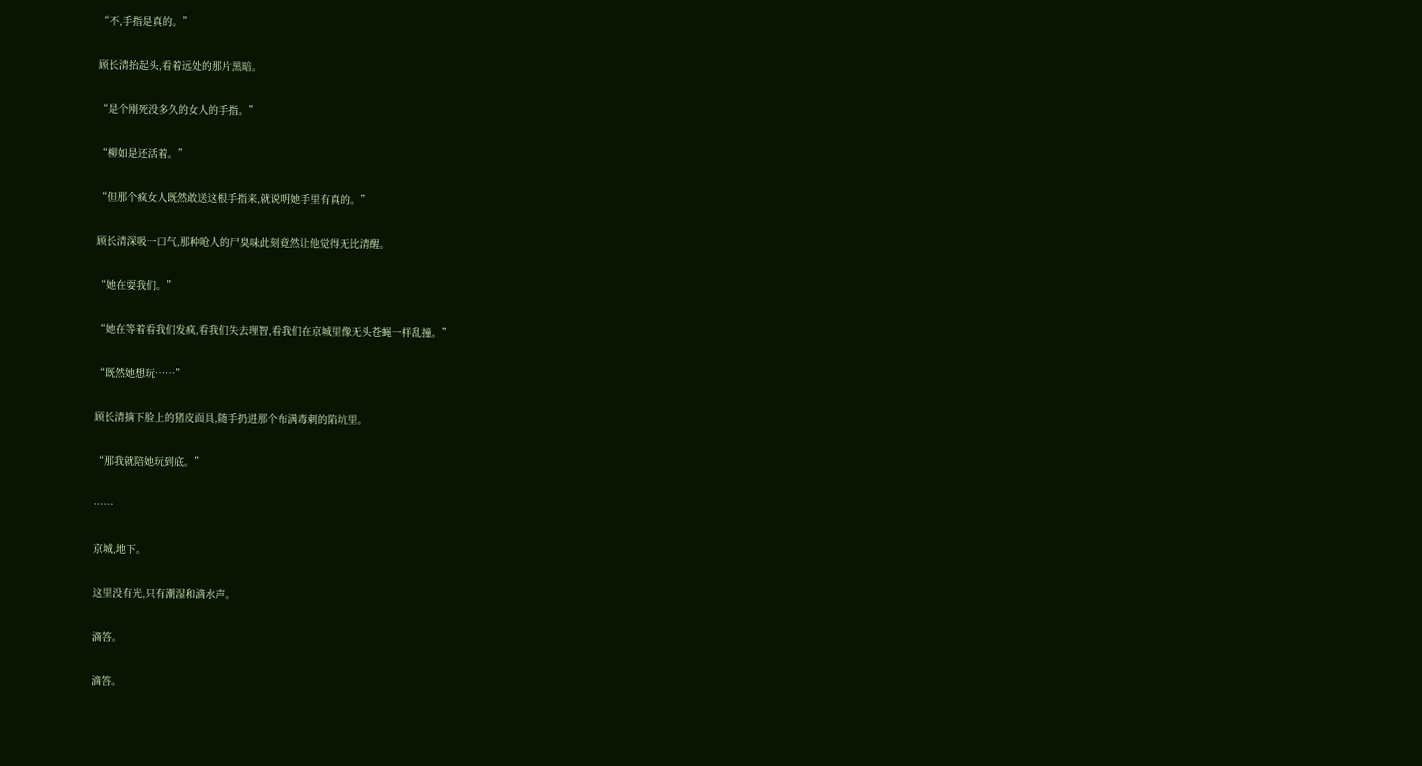“不,手指是真的。”

顾长清抬起头,看着远处的那片黑暗。

“是个刚死没多久的女人的手指。”

“柳如是还活着。”

“但那个疯女人既然敢送这根手指来,就说明她手里有真的。”

顾长清深吸一口气,那种呛人的尸臭味此刻竟然让他觉得无比清醒。

“她在耍我们。”

“她在等着看我们发疯,看我们失去理智,看我们在京城里像无头苍蝇一样乱撞。”

“既然她想玩……”

顾长清摘下脸上的猪皮面具,随手扔进那个布满毒刺的陷坑里。

“那我就陪她玩到底。”

……

京城,地下。

这里没有光,只有潮湿和滴水声。

滴答。

滴答。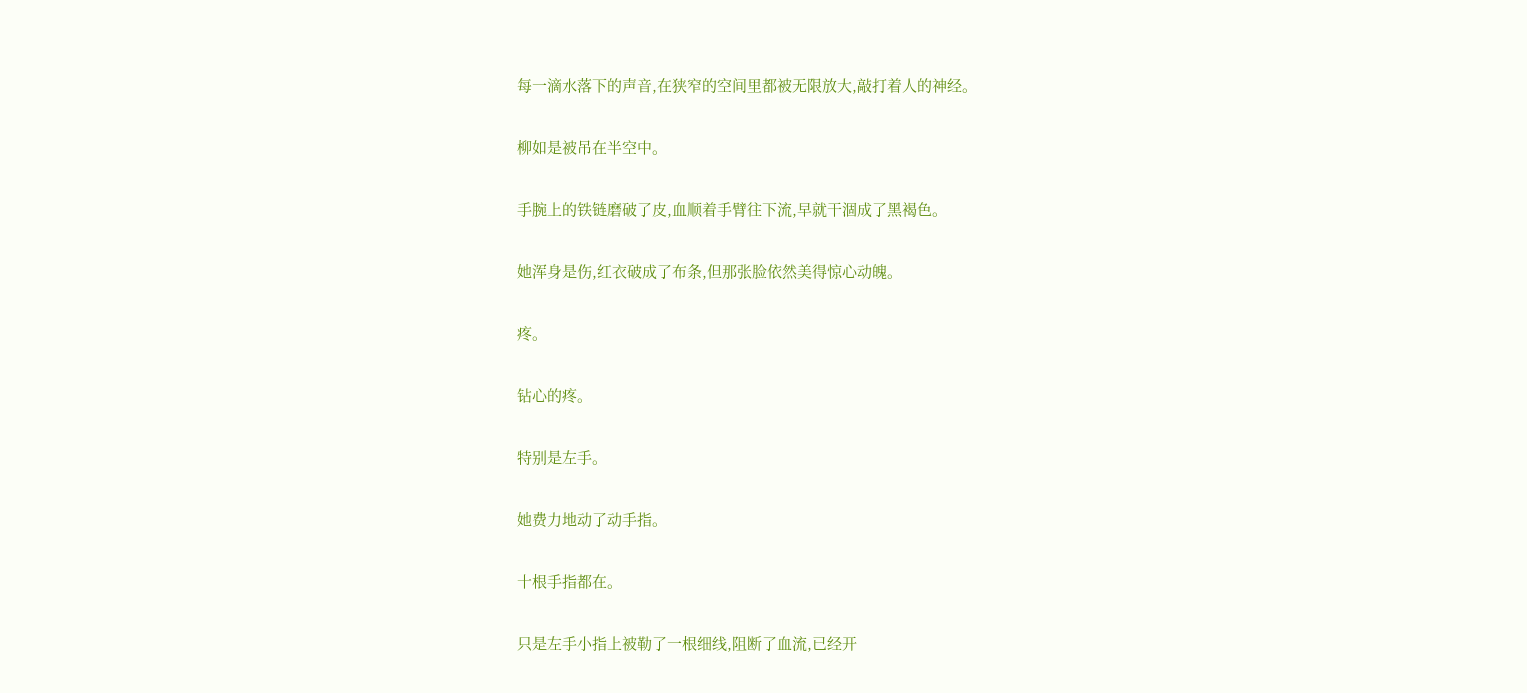每一滴水落下的声音,在狭窄的空间里都被无限放大,敲打着人的神经。

柳如是被吊在半空中。

手腕上的铁链磨破了皮,血顺着手臂往下流,早就干涸成了黑褐色。

她浑身是伤,红衣破成了布条,但那张脸依然美得惊心动魄。

疼。

钻心的疼。

特别是左手。

她费力地动了动手指。

十根手指都在。

只是左手小指上被勒了一根细线,阻断了血流,已经开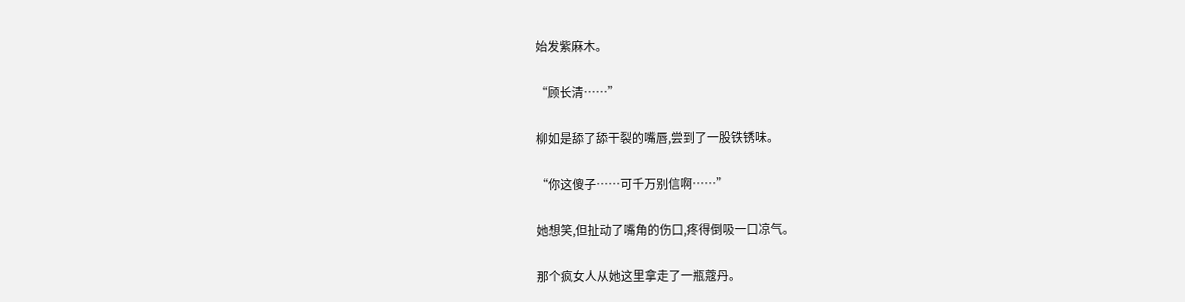始发紫麻木。

“顾长清……”

柳如是舔了舔干裂的嘴唇,尝到了一股铁锈味。

“你这傻子……可千万别信啊……”

她想笑,但扯动了嘴角的伤口,疼得倒吸一口凉气。

那个疯女人从她这里拿走了一瓶蔻丹。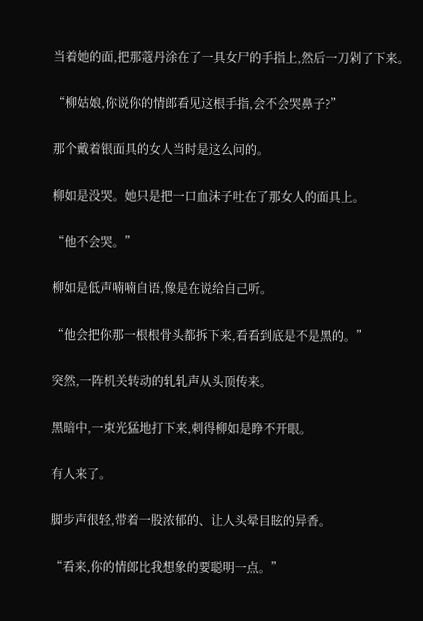当着她的面,把那蔻丹涂在了一具女尸的手指上,然后一刀剁了下来。

“柳姑娘,你说你的情郎看见这根手指,会不会哭鼻子?”

那个戴着银面具的女人当时是这么问的。

柳如是没哭。她只是把一口血沫子吐在了那女人的面具上。

“他不会哭。”

柳如是低声喃喃自语,像是在说给自己听。

“他会把你那一根根骨头都拆下来,看看到底是不是黑的。”

突然,一阵机关转动的轧轧声从头顶传来。

黑暗中,一束光猛地打下来,刺得柳如是睁不开眼。

有人来了。

脚步声很轻,带着一股浓郁的、让人头晕目眩的异香。

“看来,你的情郎比我想象的要聪明一点。”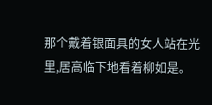那个戴着银面具的女人站在光里,居高临下地看着柳如是。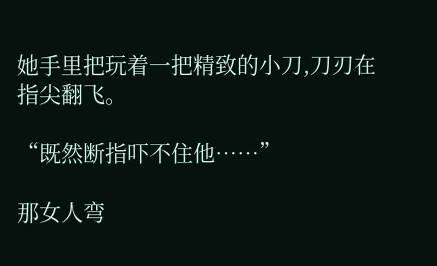她手里把玩着一把精致的小刀,刀刃在指尖翻飞。

“既然断指吓不住他……”

那女人弯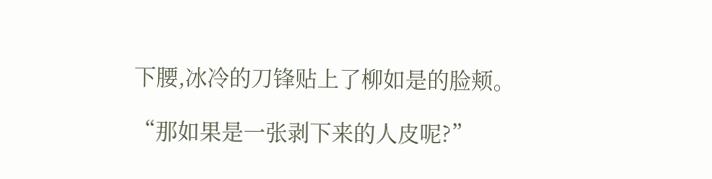下腰,冰冷的刀锋贴上了柳如是的脸颊。

“那如果是一张剥下来的人皮呢?”